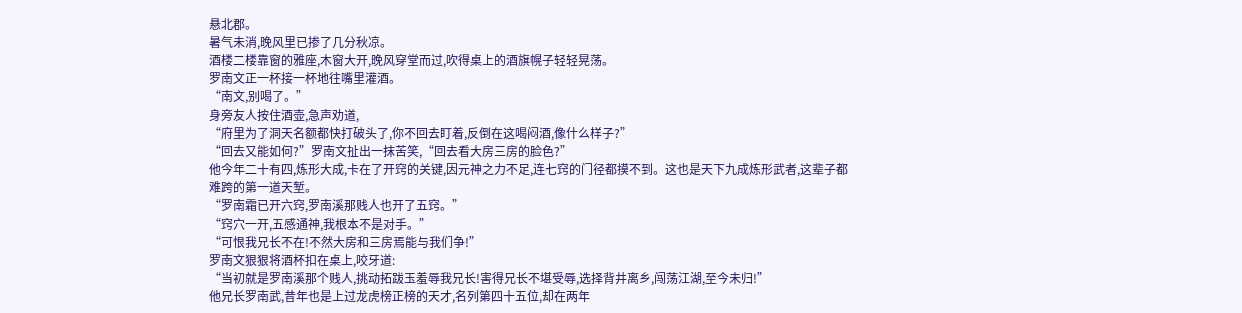悬北郡。
暑气未消,晚风里已掺了几分秋凉。
酒楼二楼靠窗的雅座,木窗大开,晚风穿堂而过,吹得桌上的酒旗幌子轻轻晃荡。
罗南文正一杯接一杯地往嘴里灌酒。
“南文,别喝了。”
身旁友人按住酒壶,急声劝道,
“府里为了洞天名额都快打破头了,你不回去盯着,反倒在这喝闷酒,像什么样子?”
“回去又能如何?”罗南文扯出一抹苦笑,“回去看大房三房的脸色?”
他今年二十有四,炼形大成,卡在了开窍的关键,因元神之力不足,连七窍的门径都摸不到。这也是天下九成炼形武者,这辈子都难跨的第一道天堑。
“罗南霜已开六窍,罗南溪那贱人也开了五窍。”
“窍穴一开,五感通神,我根本不是对手。”
“可恨我兄长不在!不然大房和三房焉能与我们争!”
罗南文狠狠将酒杯扣在桌上,咬牙道:
“当初就是罗南溪那个贱人,挑动拓跋玉羞辱我兄长!害得兄长不堪受辱,选择背井离乡,闯荡江湖,至今未归!”
他兄长罗南武,昔年也是上过龙虎榜正榜的天才,名列第四十五位,却在两年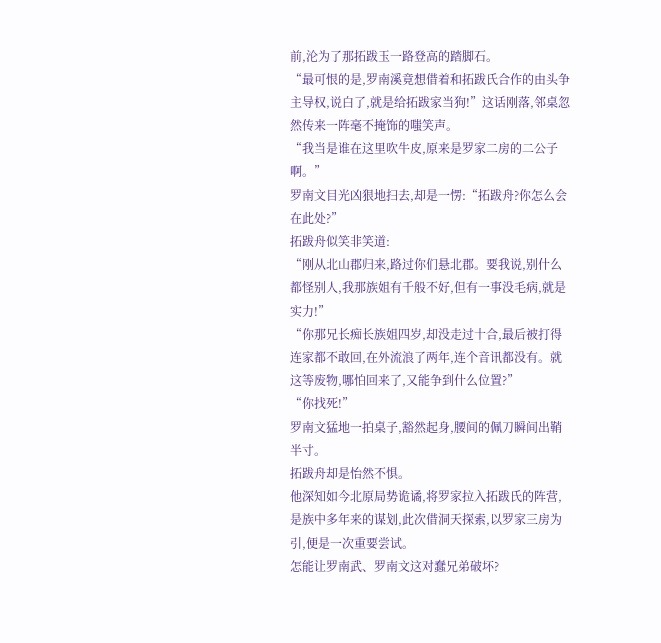前,沦为了那拓跋玉一路登高的踏脚石。
“最可恨的是,罗南溪竟想借着和拓跋氏合作的由头争主导权,说白了,就是给拓跋家当狗!”这话刚落,邻桌忽然传来一阵毫不掩饰的嗤笑声。
“我当是谁在这里吹牛皮,原来是罗家二房的二公子啊。”
罗南文目光凶狠地扫去,却是一愣:“拓跋舟?你怎么会在此处?”
拓跋舟似笑非笑道:
“刚从北山郡归来,路过你们悬北郡。要我说,别什么都怪别人,我那族姐有千般不好,但有一事没毛病,就是实力!”
“你那兄长痴长族姐四岁,却没走过十合,最后被打得连家都不敢回,在外流浪了两年,连个音讯都没有。就这等废物,哪怕回来了,又能争到什么位置?”
“你找死!”
罗南文猛地一拍桌子,豁然起身,腰间的佩刀瞬间出鞘半寸。
拓跋舟却是怡然不惧。
他深知如今北原局势诡谲,将罗家拉入拓跋氏的阵营,是族中多年来的谋划,此次借洞天探索,以罗家三房为引,便是一次重要尝试。
怎能让罗南武、罗南文这对蠢兄弟破坏?